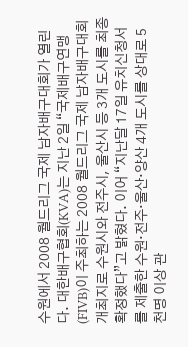수원에서 2008 월드리그 국제 남자배구대회가 열린다. 대한배구협회(KVA)는 지난 2일 “국제배구연맹(FIVB)이 주최하는 2008 월드리그 국제 남자배구대회 개최지로 수원시와 전주시, 울산시 등 3개 도시를 최종 확정했다”고 밝혔다. 이어 “지난달 17일 유치신청서를 제출한 수원·전주·울산·양산 4개 도시를 상대로 5천명 이상 관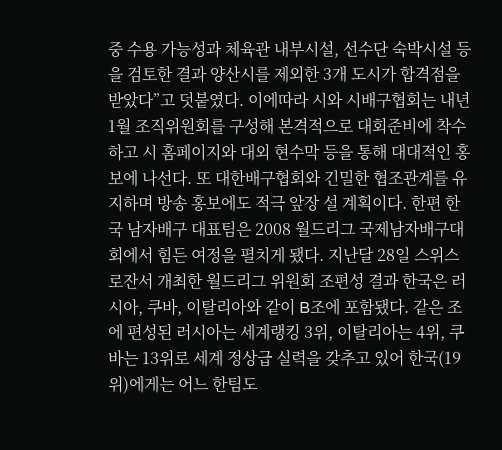중 수용 가능성과 체육관 내부시설, 선수단 숙박시설 등을 검토한 결과 양산시를 제외한 3개 도시가 합격점을 받았다”고 덧붙였다. 이에따라 시와 시배구협회는 내년 1월 조직위원회를 구성해 본격적으로 대회준비에 착수하고 시 홈페이지와 대외 현수막 등을 통해 대대적인 홍보에 나선다. 또 대한배구협회와 긴밀한 협조관계를 유지하며 방송 홍보에도 적극 앞장 설 계획이다. 한편 한국 남자배구 대표팀은 2008 월드리그 국제남자배구대회에서 힘든 여정을 펼치게 됐다. 지난달 28일 스위스 로잔서 개최한 월드리그 위원회 조편성 결과 한국은 러시아, 쿠바, 이탈리아와 같이 B조에 포함됐다. 같은 조에 편성된 러시아는 세계랭킹 3위, 이탈리아는 4위, 쿠바는 13위로 세계 정상급 실력을 갖추고 있어 한국(19위)에게는 어느 한팀도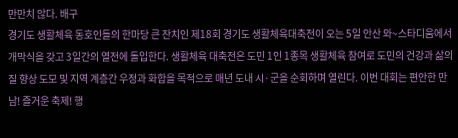만만치 않다. 배구
경기도 생활체육 동호인들의 한마당 큰 잔치인 제18회 경기도 생활체육대축전이 오는 5일 안산 와~스타디움에서 개막식을 갖고 3일간의 열전에 돌입한다. 생활체육 대축전은 도민 1인 1종목 생활체육 참여로 도민의 건강과 삶의 질 향상 도모 및 지역 계층간 우정과 화합을 목적으로 매년 도내 시·군을 순회하며 열린다. 이번 대회는 편안한 만남! 즐거운 축제! 행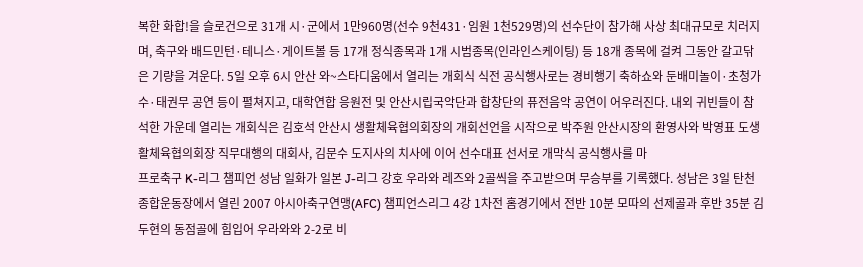복한 화합!을 슬로건으로 31개 시·군에서 1만960명(선수 9천431·임원 1천529명)의 선수단이 참가해 사상 최대규모로 치러지며, 축구와 배드민턴·테니스·게이트볼 등 17개 정식종목과 1개 시범종목(인라인스케이팅) 등 18개 종목에 걸켜 그동안 갈고닦은 기량을 겨운다. 5일 오후 6시 안산 와~스타디움에서 열리는 개회식 식전 공식행사로는 경비행기 축하쇼와 둔배미놀이·초청가수·태권무 공연 등이 펼쳐지고, 대학연합 응원전 및 안산시립국악단과 합창단의 퓨전음악 공연이 어우러진다. 내외 귀빈들이 참석한 가운데 열리는 개회식은 김호석 안산시 생활체육협의회장의 개회선언을 시작으로 박주원 안산시장의 환영사와 박영표 도생활체육협의회장 직무대행의 대회사, 김문수 도지사의 치사에 이어 선수대표 선서로 개막식 공식행사를 마
프로축구 K-리그 챔피언 성남 일화가 일본 J-리그 강호 우라와 레즈와 2골씩을 주고받으며 무승부를 기록했다. 성남은 3일 탄천종합운동장에서 열린 2007 아시아축구연맹(AFC) 챔피언스리그 4강 1차전 홈경기에서 전반 10분 모따의 선제골과 후반 35분 김두현의 동점골에 힘입어 우라와와 2-2로 비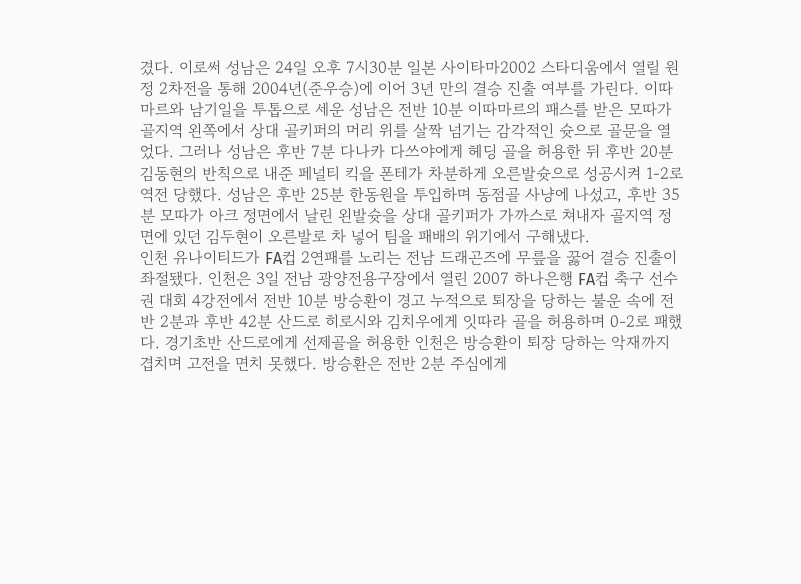겼다. 이로써 성남은 24일 오후 7시30분 일본 사이타마2002 스타디움에서 열릴 원정 2차전을 통해 2004년(준우승)에 이어 3년 만의 결승 진출 여부를 가린다. 이따마르와 남기일을 투톱으로 세운 성남은 전반 10분 이따마르의 패스를 받은 모따가 골지역 왼쪽에서 상대 골키퍼의 머리 위를 살짝 넘기는 감각적인 슛으로 골문을 열었다. 그러나 성남은 후반 7분 다나카 다쓰야에게 헤딩 골을 허용한 뒤 후반 20분 김동현의 반칙으로 내준 페널티 킥을 폰테가 차분하게 오른발슛으로 성공시켜 1-2로 역전 당했다. 성남은 후반 25분 한동원을 투입하며 동점골 사냥에 나섰고, 후반 35분 모따가 아크 정면에서 날린 왼발슛을 상대 골키퍼가 가까스로 쳐내자 골지역 정면에 있던 김두현이 오른발로 차 넣어 팀을 패배의 위기에서 구해냈다.
인천 유나이티드가 FA컵 2연패를 노리는 전남 드래곤즈에 무릎을 꿇어 결승 진출이 좌절됐다. 인천은 3일 전남 광양전용구장에서 열린 2007 하나은행 FA컵 축구 선수권 대회 4강전에서 전반 10분 방승환이 경고 누적으로 퇴장을 당하는 불운 속에 전반 2분과 후반 42분 산드로 히로시와 김치우에게 잇따라 골을 허용하며 0-2로 패했다. 경기초반 산드로에게 선제골을 허용한 인천은 방승환이 퇴장 당하는 악재까지 겹치며 고전을 면치 못했다. 방승환은 전반 2분 주심에게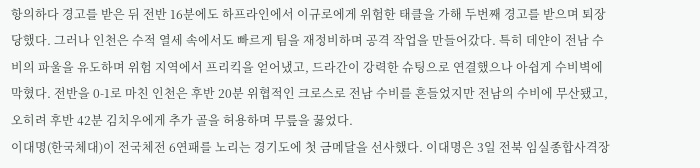항의하다 경고를 받은 뒤 전반 16분에도 하프라인에서 이규로에게 위험한 태클을 가해 두번째 경고를 받으며 퇴장당했다. 그러나 인천은 수적 열세 속에서도 빠르게 팀을 재정비하며 공격 작업을 만들어갔다. 특히 데얀이 전남 수비의 파울을 유도하며 위험 지역에서 프리킥을 얻어냈고, 드라간이 강력한 슈팅으로 연결했으나 아쉽게 수비벽에 막혔다. 전반을 0-1로 마친 인천은 후반 20분 위협적인 크로스로 전남 수비를 흔들었지만 전남의 수비에 무산됐고, 오히려 후반 42분 김치우에게 추가 골을 허용하며 무릎을 꿇었다.
이대명(한국체대)이 전국체전 6연패를 노리는 경기도에 첫 금메달을 선사했다. 이대명은 3일 전북 임실종합사격장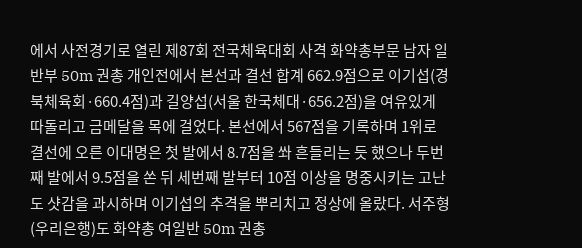에서 사전경기로 열린 제87회 전국체육대회 사격 화약총부문 남자 일반부 50m 권총 개인전에서 본선과 결선 합계 662.9점으로 이기섭(경북체육회·660.4점)과 길양섭(서울 한국체대·656.2점)을 여유있게 따돌리고 금메달을 목에 걸었다. 본선에서 567점을 기록하며 1위로 결선에 오른 이대명은 첫 발에서 8.7점을 쏴 흔들리는 듯 했으나 두번째 발에서 9.5점을 쏜 뒤 세번째 발부터 10점 이상을 명중시키는 고난도 샷감을 과시하며 이기섭의 추격을 뿌리치고 정상에 올랐다. 서주형(우리은행)도 화약총 여일반 50m 권총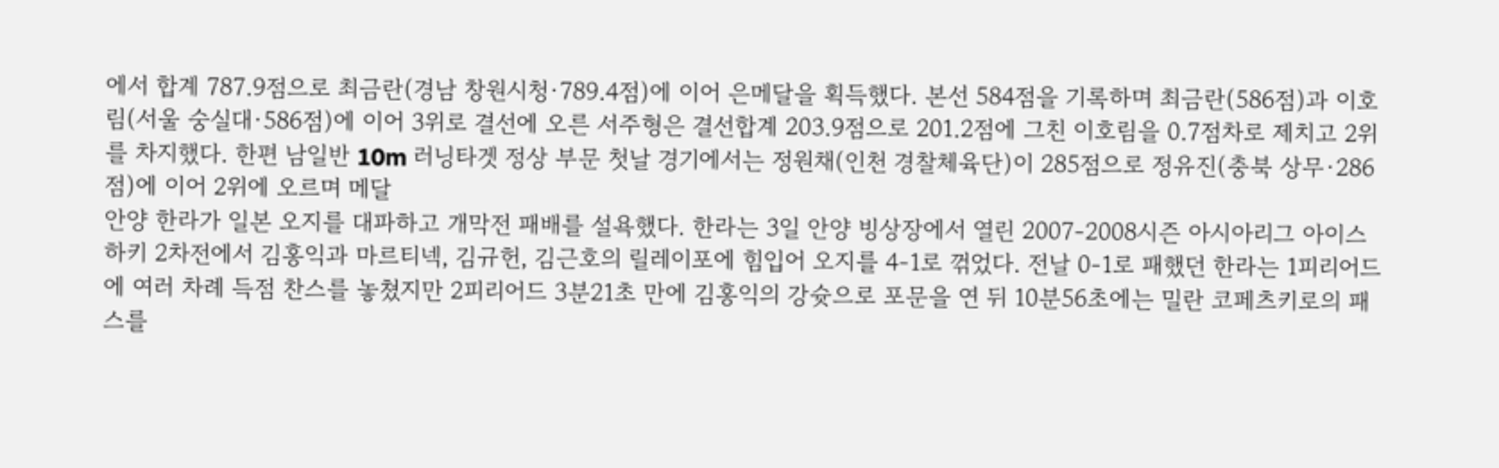에서 합계 787.9점으로 최금란(경남 창원시청·789.4점)에 이어 은메달을 획득했다. 본선 584점을 기록하며 최금란(586점)과 이호림(서울 숭실대·586점)에 이어 3위로 결선에 오른 서주형은 결선합계 203.9점으로 201.2점에 그친 이호림을 0.7점차로 제치고 2위를 차지했다. 한편 남일반 10m 러닝타겟 정상 부문 첫날 경기에서는 정원채(인천 경찰체육단)이 285점으로 정유진(충북 상무·286점)에 이어 2위에 오르며 메달
안양 한라가 일본 오지를 대파하고 개막전 패배를 설욕했다. 한라는 3일 안양 빙상장에서 열린 2007-2008시즌 아시아리그 아이스하키 2차전에서 김홍익과 마르티넥, 김규헌, 김근호의 릴레이포에 힘입어 오지를 4-1로 꺾었다. 전날 0-1로 패했던 한라는 1피리어드에 여러 차례 득점 찬스를 놓쳤지만 2피리어드 3분21초 만에 김홍익의 강슛으로 포문을 연 뒤 10분56초에는 밀란 코페츠키로의 패스를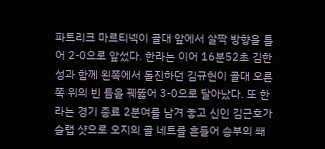파트리크 마르티넥이 골대 앞에서 살짝 방향을 틀어 2-0으로 앞섰다. 한라는 이어 16분52초 김한성과 함께 왼쪽에서 돌진하던 김규헌이 골대 오른쪽 위의 빈 틈을 꿰뚫어 3-0으로 달아났다. 또 한라는 경기 종료 2분여를 남겨 놓고 신인 김근호가 슬랩 샷으로 오지의 골 네트를 흔들어 승부의 쐐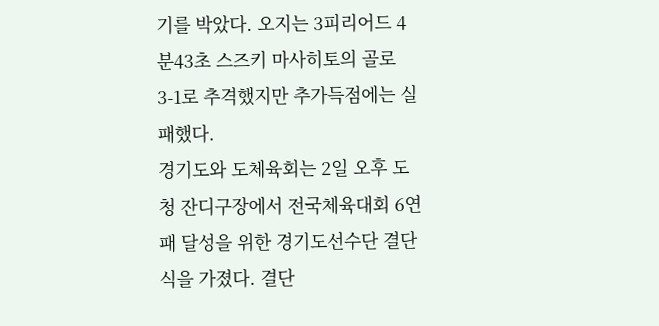기를 박았다. 오지는 3피리어드 4분43초 스즈키 마사히토의 골로 3-1로 추격했지만 추가득점에는 실패했다.
경기도와 도체육회는 2일 오후 도청 잔디구장에서 전국체육대회 6연패 달성을 위한 경기도선수단 결단식을 가졌다. 결단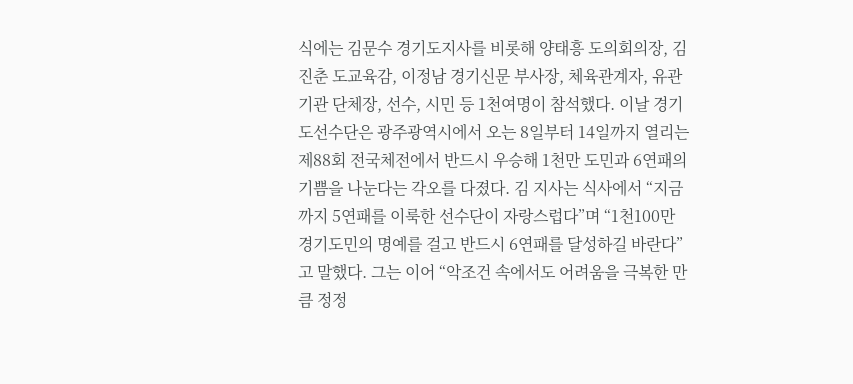식에는 김문수 경기도지사를 비롯해 양태흥 도의회의장, 김진춘 도교육감, 이정남 경기신문 부사장, 체육관계자, 유관기관 단체장, 선수, 시민 등 1천여명이 참석했다. 이날 경기도선수단은 광주광역시에서 오는 8일부터 14일까지 열리는 제88회 전국체전에서 반드시 우승해 1천만 도민과 6연패의 기쁨을 나눈다는 각오를 다졌다. 김 지사는 식사에서 “지금까지 5연패를 이룩한 선수단이 자랑스럽다”며 “1천100만 경기도민의 명예를 걸고 반드시 6연패를 달성하길 바란다”고 말했다. 그는 이어 “악조건 속에서도 어려움을 극복한 만큼 정정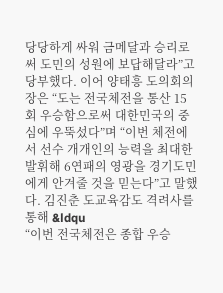당당하게 싸워 금메달과 승리로써 도민의 성원에 보답해달라”고 당부했다. 이어 양태흥 도의회의장은 “도는 전국체전을 통산 15회 우승함으로써 대한민국의 중심에 우뚝섰다”며 “이번 체전에서 선수 개개인의 능력을 최대한 발휘해 6연패의 영광을 경기도민에게 안겨줄 것을 믿는다”고 말했다. 김진춘 도교육감도 격려사를 통해 &ldqu
“이번 전국체전은 종합 우승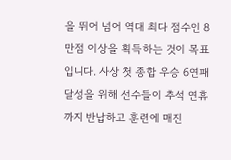을 뛰어 넘어 역대 최다 점수인 8만점 이상을 획득하는 것이 목표입니다. 사상 첫 종합 우승 6연패 달성을 위해 선수들이 추석 연휴까지 반납하고 훈련에 매진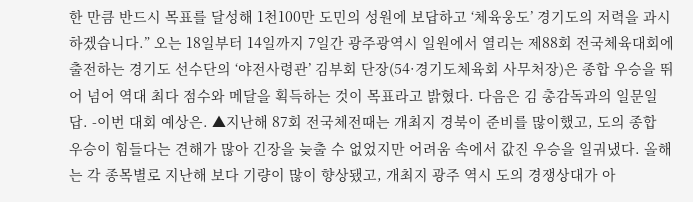한 만큼 반드시 목표를 달성해 1천100만 도민의 성원에 보답하고 ‘체육웅도’ 경기도의 저력을 과시하겠습니다.” 오는 18일부터 14일까지 7일간 광주광역시 일원에서 열리는 제88회 전국체육대회에 출전하는 경기도 선수단의 ‘야전사령관’ 김부회 단장(54·경기도체육회 사무처장)은 종합 우승을 뛰어 넘어 역대 최다 점수와 메달을 획득하는 것이 목표라고 밝혔다. 다음은 김 총감독과의 일문일답. -이번 대회 예상은. ▲지난해 87회 전국체전때는 개최지 경북이 준비를 많이했고, 도의 종합 우승이 힘들다는 견해가 많아 긴장을 늦출 수 없었지만 어려움 속에서 값진 우승을 일궈냈다. 올해는 각 종목별로 지난해 보다 기량이 많이 향상됐고, 개최지 광주 역시 도의 경쟁상대가 아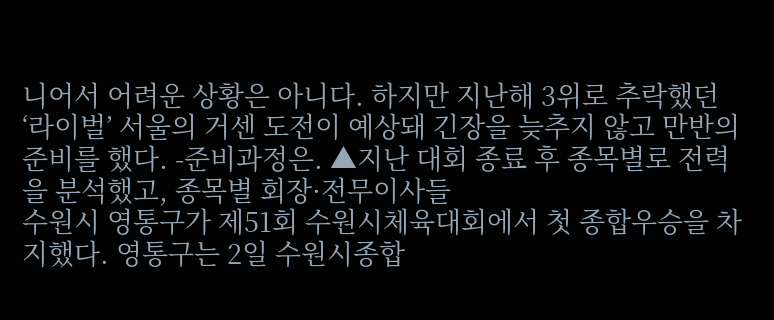니어서 어려운 상황은 아니다. 하지만 지난해 3위로 추락했던 ‘라이벌’ 서울의 거센 도전이 예상돼 긴장을 늦추지 않고 만반의 준비를 했다. -준비과정은. ▲지난 대회 종료 후 종목별로 전력을 분석했고, 종목별 회장·전무이사들
수원시 영통구가 제51회 수원시체육대회에서 첫 종합우승을 차지했다. 영통구는 2일 수원시종합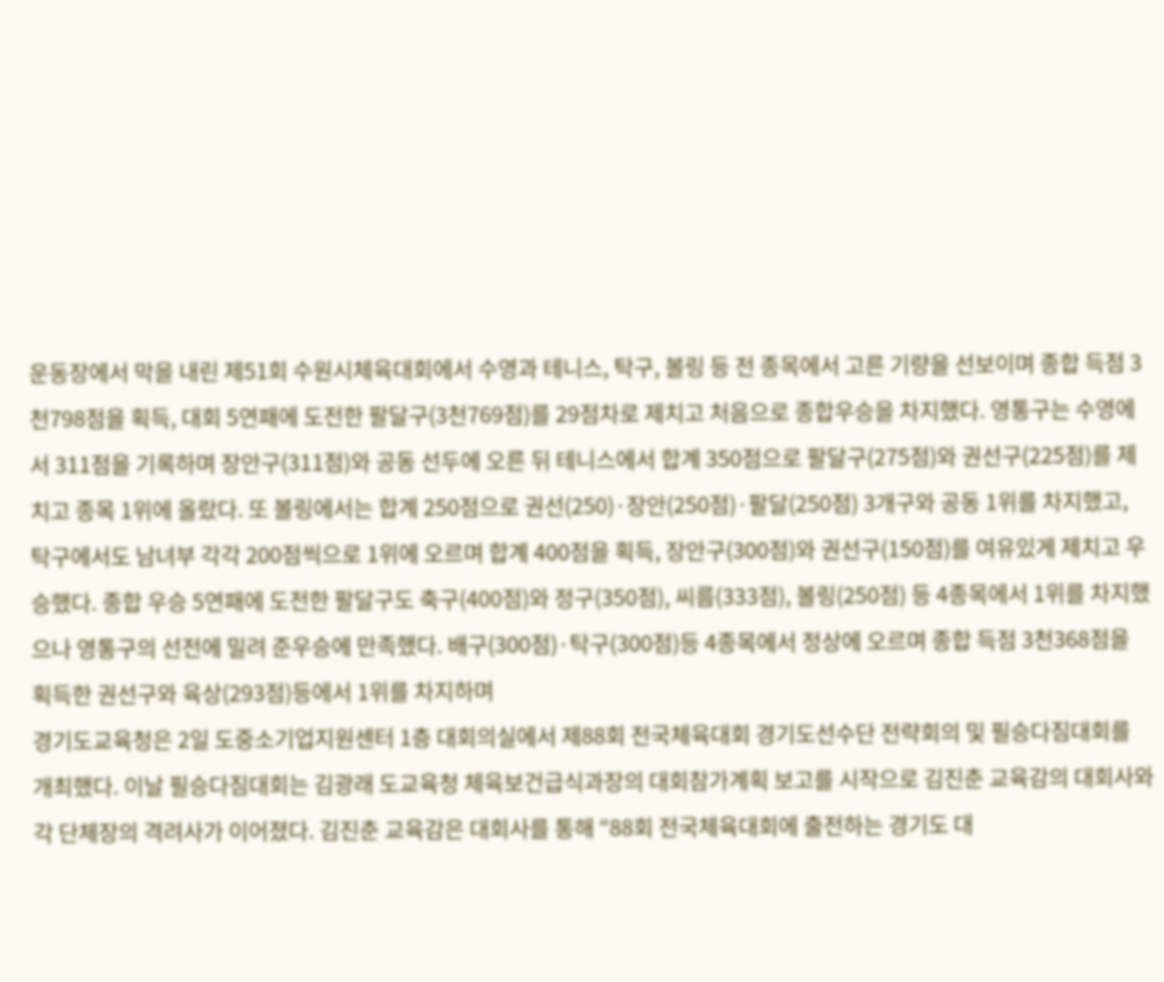운동장에서 막을 내린 제51회 수원시체육대회에서 수영과 테니스, 탁구, 볼링 등 전 종목에서 고른 기량을 선보이며 종합 득점 3천798점을 획득, 대회 5연패에 도전한 팔달구(3천769점)를 29점차로 제치고 처음으로 종합우승을 차지했다. 영통구는 수영에서 311점을 기록하며 장안구(311점)와 공동 선두에 오른 뒤 테니스에서 합계 350점으로 팔달구(275점)와 권선구(225점)를 제치고 종목 1위에 올랐다. 또 볼링에서는 합계 250점으로 권선(250)·장안(250점)·팔달(250점) 3개구와 공동 1위를 차지했고, 탁구에서도 남녀부 각각 200점씩으로 1위에 오르며 합계 400점을 획득, 장안구(300점)와 권선구(150점)를 여유있게 제치고 우승했다. 종합 우승 5연패에 도전한 팔달구도 축구(400점)와 정구(350점), 씨름(333점), 볼링(250점) 등 4종목에서 1위를 차지했으나 영통구의 선전에 밀려 준우승에 만족했다. 배구(300점)·탁구(300점)등 4종목에서 정상에 오르며 종합 득점 3천368점을 획득한 권선구와 육상(293점)등에서 1위를 차지하며
경기도교육청은 2일 도중소기업지원센터 1층 대회의실에서 제88회 전국체육대회 경기도선수단 전략회의 및 필승다짐대회를 개최했다. 이날 필승다짐대회는 김광래 도교육청 체육보건급식과장의 대회참가계획 보고를 시작으로 김진춘 교육감의 대회사와 각 단체장의 격려사가 이어졌다. 김진춘 교육감은 대회사를 통해 “88회 전국체육대회에 출전하는 경기도 대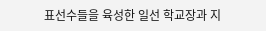표선수들을 육성한 일선 학교장과 지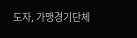도자, 가맹경기단체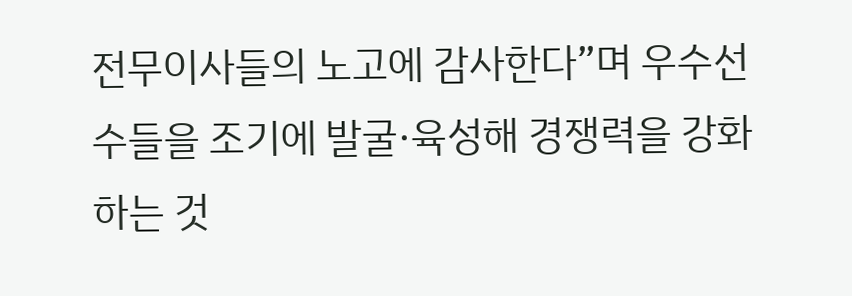전무이사들의 노고에 감사한다”며 우수선수들을 조기에 발굴·육성해 경쟁력을 강화하는 것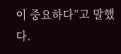이 중요하다”고 말했다.